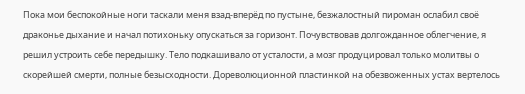Пока мои беспокойные ноги таскали меня взад-вперёд по пустыне, безжалостный пироман ослабил своё драконье дыхание и начал потихоньку опускаться за горизонт. Почувствовав долгожданное облегчение, я решил устроить себе передышку. Тело подкашивало от усталости, а мозг продуцировал только молитвы о скорейшей смерти, полные безысходности. Дореволюционной пластинкой на обезвоженных устах вертелось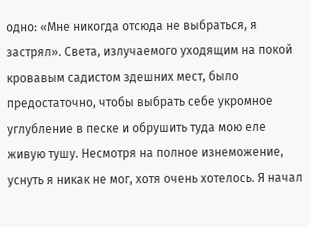одно: «Мне никогда отсюда не выбраться, я застрял». Света, излучаемого уходящим на покой кровавым садистом здешних мест, было предостаточно, чтобы выбрать себе укромное углубление в песке и обрушить туда мою еле живую тушу. Несмотря на полное изнеможение, уснуть я никак не мог, хотя очень хотелось. Я начал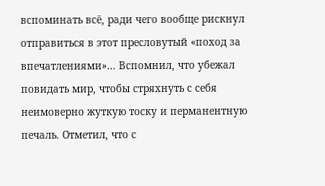вспоминать всё, ради чего вообще рискнул отправиться в этот пресловутый «поход за впечатлениями»… Вспомнил, что убежал повидать мир, чтобы стряхнуть с себя неимоверно жуткую тоску и перманентную печаль. Отметил, что с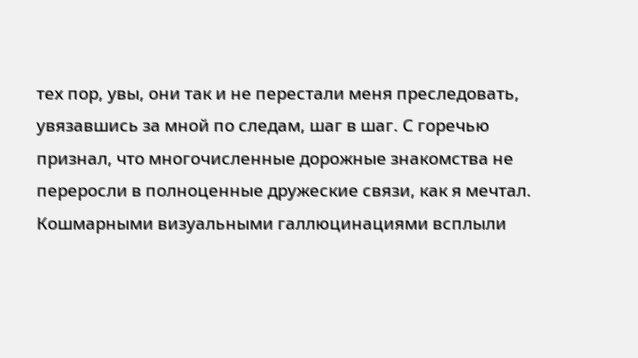тех пор, увы, они так и не перестали меня преследовать, увязавшись за мной по следам, шаг в шаг. С горечью признал, что многочисленные дорожные знакомства не переросли в полноценные дружеские связи, как я мечтал. Кошмарными визуальными галлюцинациями всплыли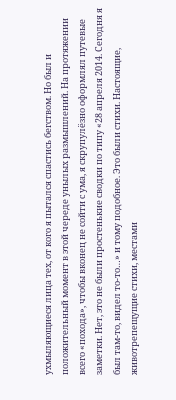ухмыляющиеся лица тех, от кого я пытался спастись бегством. Но был и положительный момент в этой череде унылых размышлений. На протяжении всего «похода», чтобы вконец не сойти с ума, я скрупулёзно оформлял путевые заметки. Нет, это не были простенькие сводки по типу «28 апреля 2014. Сегодня я был там-то, видел то-то…» и тому подобное. Это были стихи. Настоящие, животрепещущие стихи, местами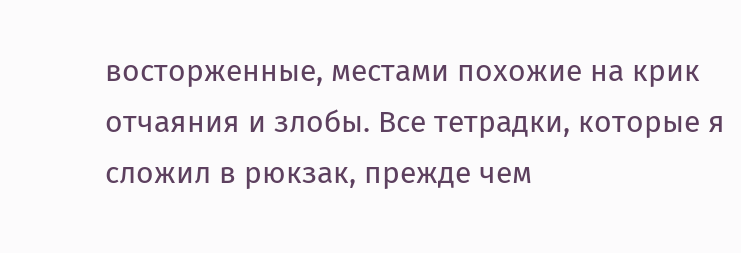восторженные, местами похожие на крик отчаяния и злобы. Все тетрадки, которые я сложил в рюкзак, прежде чем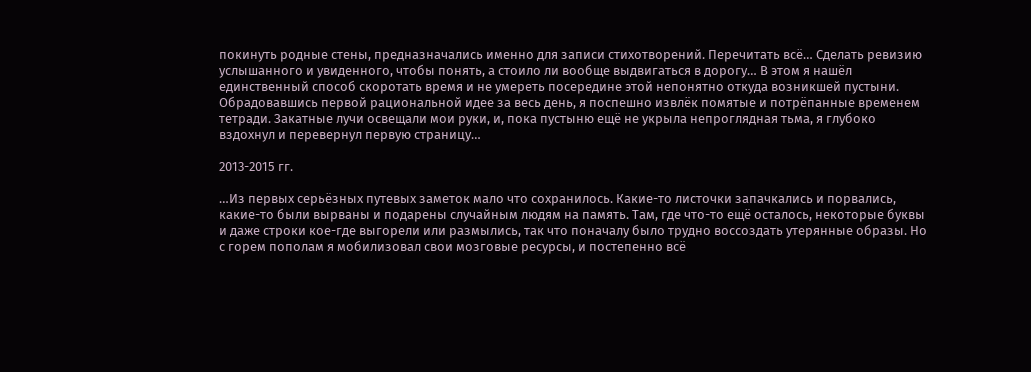покинуть родные стены, предназначались именно для записи стихотворений. Перечитать всё… Сделать ревизию услышанного и увиденного, чтобы понять, а стоило ли вообще выдвигаться в дорогу… В этом я нашёл единственный способ скоротать время и не умереть посередине этой непонятно откуда возникшей пустыни. Обрадовавшись первой рациональной идее за весь день, я поспешно извлёк помятые и потрёпанные временем тетради. Закатные лучи освещали мои руки, и, пока пустыню ещё не укрыла непроглядная тьма, я глубоко вздохнул и перевернул первую страницу…

2013-2015 гг.

…Из первых серьёзных путевых заметок мало что сохранилось. Какие-то листочки запачкались и порвались, какие-то были вырваны и подарены случайным людям на память. Там, где что-то ещё осталось, некоторые буквы и даже строки кое-где выгорели или размылись, так что поначалу было трудно воссоздать утерянные образы. Но с горем пополам я мобилизовал свои мозговые ресурсы, и постепенно всё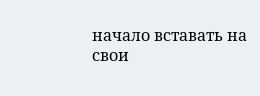начало вставать на свои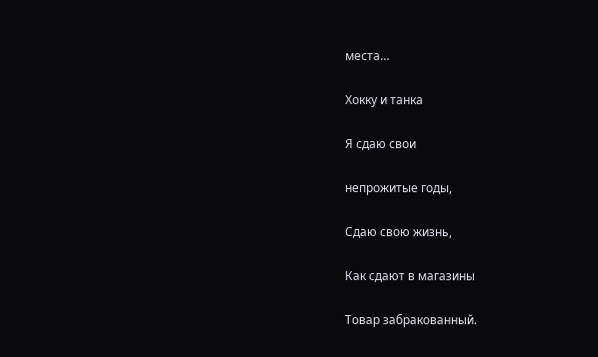места…

Хокку и танка

Я сдаю свои

непрожитые годы,

Сдаю свою жизнь,

Как сдают в магазины

Товар забракованный.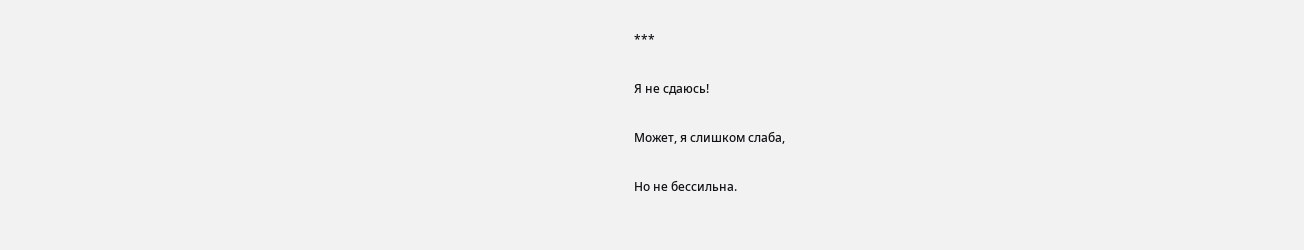***

Я не сдаюсь!

Может, я слишком слаба,

Но не бессильна.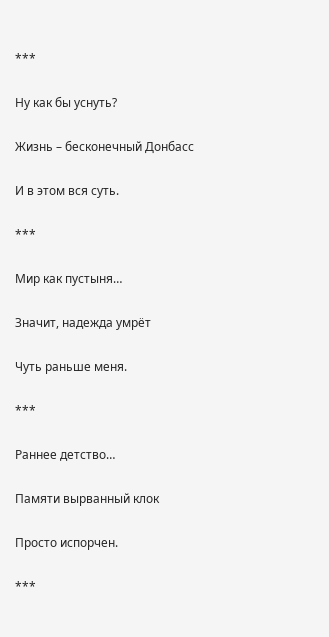***

Ну как бы уснуть?

Жизнь – бесконечный Донбасс

И в этом вся суть.

***

Мир как пустыня…

Значит, надежда умрёт

Чуть раньше меня.

***

Раннее детство…

Памяти вырванный клок

Просто испорчен.

***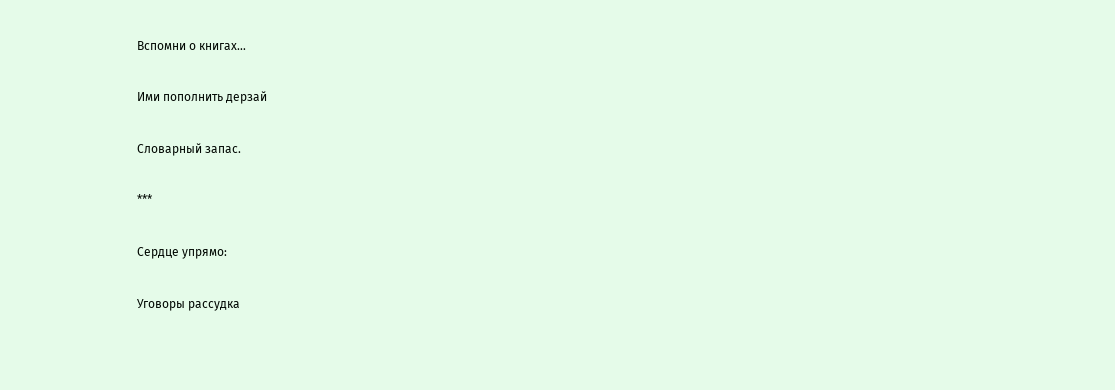Вспомни о книгах…

Ими пополнить дерзай

Словарный запас.

***

Сердце упрямо:

Уговоры рассудка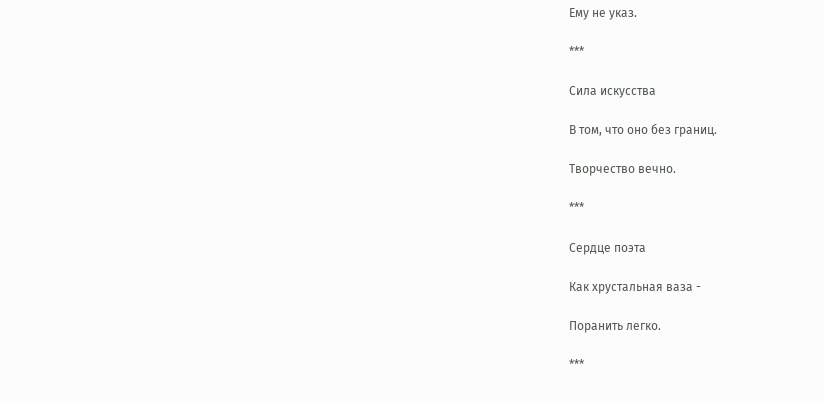Ему не указ.

***

Сила искусства

В том, что оно без границ.

Творчество вечно.

***

Сердце поэта

Как хрустальная ваза -

Поранить легко.

***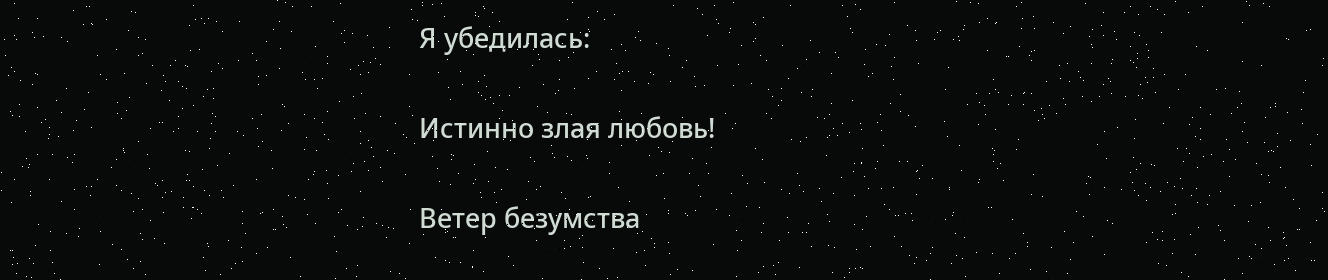Я убедилась:

Истинно злая любовь!

Ветер безумства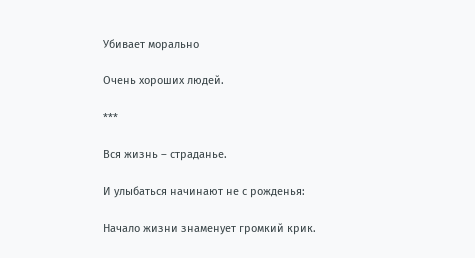Убивает морально

Очень хороших людей.

***

Вся жизнь – страданье.

И улыбаться начинают не с рожденья:

Начало жизни знаменует громкий крик.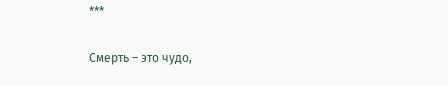***

Смерть – это чудо,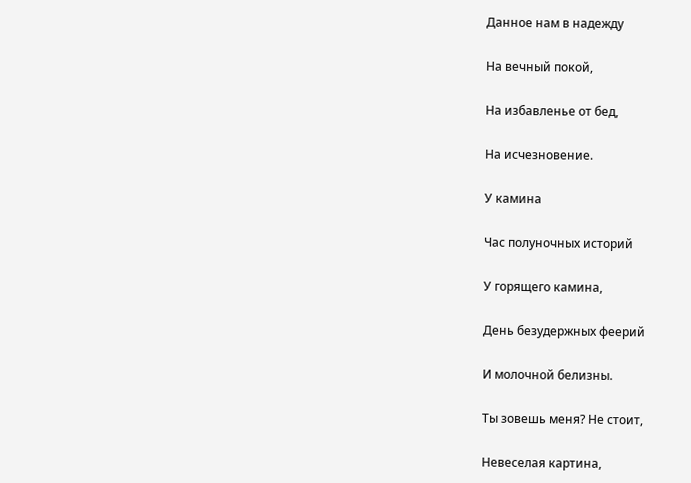Данное нам в надежду

На вечный покой,

На избавленье от бед,

На исчезновение.

У камина

Час полуночных историй

У горящего камина,

День безудержных феерий

И молочной белизны.

Ты зовешь меня? Не стоит,

Невеселая картина,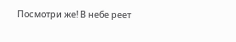Посмотри же! В небе реет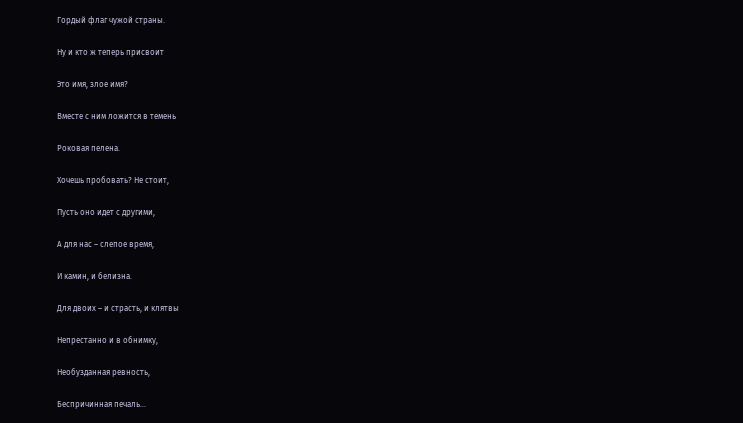Гордый флаг чужой страны.

Ну и кто ж теперь присвоит

Это имя, злое имя?

Вместе с ним ложится в темень

Роковая пелена.

Хочешь пробовать? Не стоит,

Пусть оно идет с другими,

А для нас – слепое время,

И камин, и белизна.

Для двоих – и страсть, и клятвы

Непрестанно и в обнимку,

Необузданная ревность,

Беспричинная печаль…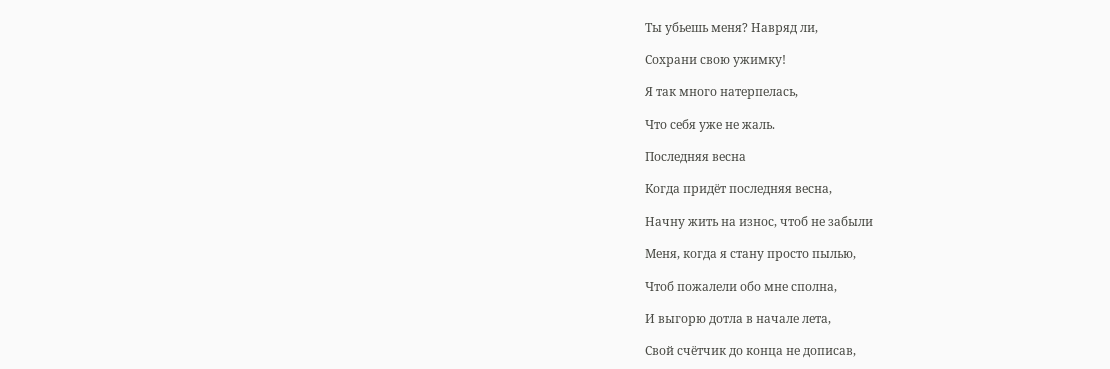Ты убьешь меня? Навряд ли,

Сохрани свою ужимку!

Я так много натерпелась,

Что себя уже не жаль.

Последняя весна

Когда придёт последняя весна,

Начну жить на износ, чтоб не забыли

Меня, когда я стану просто пылью,

Чтоб пожалели обо мне сполна,

И выгорю дотла в начале лета,

Свой счётчик до конца не дописав,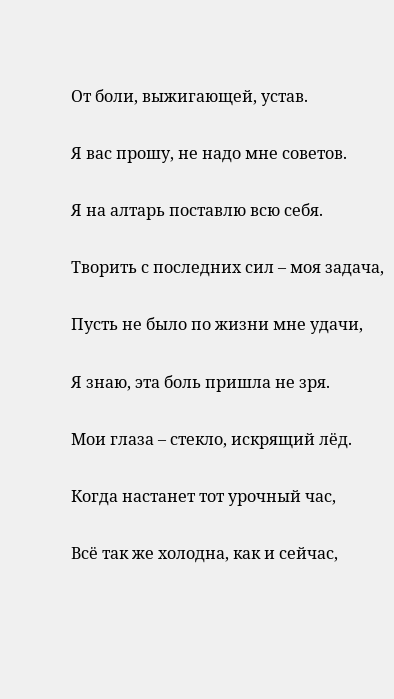От боли, выжигающей, устав.

Я вас прошу, не надо мне советов.

Я на алтарь поставлю всю себя.

Творить с последних сил – моя задача,

Пусть не было по жизни мне удачи,

Я знаю, эта боль пришла не зря.

Мои глаза – стекло, искрящий лёд.

Когда настанет тот урочный час,

Всё так же холодна, как и сейчас,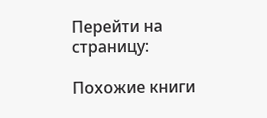Перейти на страницу:

Похожие книги